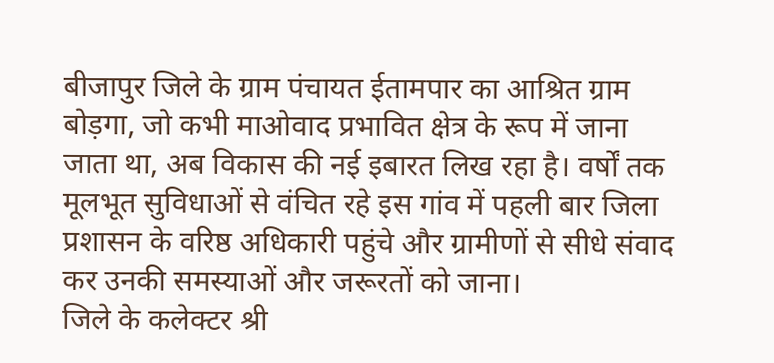बीजापुर जिले के ग्राम पंचायत ईतामपार का आश्रित ग्राम बोड़गा, जो कभी माओवाद प्रभावित क्षेत्र के रूप में जाना जाता था, अब विकास की नई इबारत लिख रहा है। वर्षों तक मूलभूत सुविधाओं से वंचित रहे इस गांव में पहली बार जिला प्रशासन के वरिष्ठ अधिकारी पहुंचे और ग्रामीणों से सीधे संवाद कर उनकी समस्याओं और जरूरतों को जाना।
जिले के कलेक्टर श्री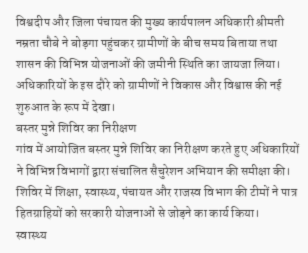विश्वदीप और जिला पंचायत की मुख्य कार्यपालन अधिकारी श्रीमती नम्रता चौबे ने बोड़गा पहुंचकर ग्रामीणों के बीच समय बिताया तथा शासन की विभिन्न योजनाओं की जमीनी स्थिति का जायजा लिया। अधिकारियों के इस दौरे को ग्रामीणों ने विकास और विश्वास की नई शुरुआत के रूप में देखा।
बस्तर मुन्ने शिविर का निरीक्षण
गांव में आयोजित बस्तर मुन्ने शिविर का निरीक्षण करते हुए अधिकारियों ने विभिन्न विभागों द्वारा संचालित सैचुरेशन अभियान की समीक्षा की। शिविर में शिक्षा, स्वास्थ्य, पंचायत और राजस्व विभाग की टीमों ने पात्र हितग्राहियों को सरकारी योजनाओं से जोड़ने का कार्य किया।
स्वास्थ्य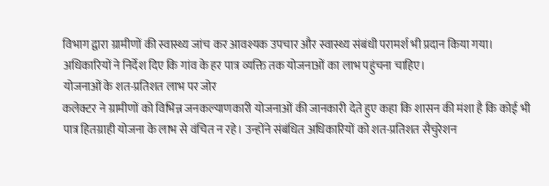विभाग द्वारा ग्रामीणों की स्वास्थ्य जांच कर आवश्यक उपचार और स्वास्थ्य संबंधी परामर्श भी प्रदान किया गया। अधिकारियों ने निर्देश दिए कि गांव के हर पात्र व्यक्ति तक योजनाओं का लाभ पहुंचना चाहिए।
योजनाओं के शत-प्रतिशत लाभ पर जोर
कलेक्टर ने ग्रामीणों को विभिन्न जनकल्याणकारी योजनाओं की जानकारी देते हुए कहा कि शासन की मंशा है कि कोई भी पात्र हितग्राही योजना के लाभ से वंचित न रहे। उन्होंने संबंधित अधिकारियों को शत-प्रतिशत सैचुरेशन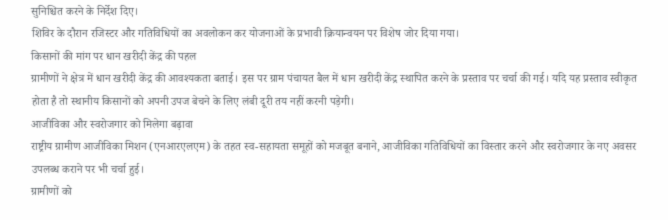सुनिश्चित करने के निर्देश दिए।
शिविर के दौरान रजिस्टर और गतिविधियों का अवलोकन कर योजनाओं के प्रभावी क्रियान्वयन पर विशेष जोर दिया गया।
किसानों की मांग पर धान खरीदी केंद्र की पहल
ग्रामीणों ने क्षेत्र में धान खरीदी केंद्र की आवश्यकता बताई। इस पर ग्राम पंचायत बैल में धान खरीदी केंद्र स्थापित करने के प्रस्ताव पर चर्चा की गई। यदि यह प्रस्ताव स्वीकृत होता है तो स्थानीय किसानों को अपनी उपज बेचने के लिए लंबी दूरी तय नहीं करनी पड़ेगी।
आजीविका और स्वरोजगार को मिलेगा बढ़ावा
राष्ट्रीय ग्रामीण आजीविका मिशन (एनआरएलएम) के तहत स्व-सहायता समूहों को मजबूत बनाने, आजीविका गतिविधियों का विस्तार करने और स्वरोजगार के नए अवसर उपलब्ध कराने पर भी चर्चा हुई।
ग्रामीणों को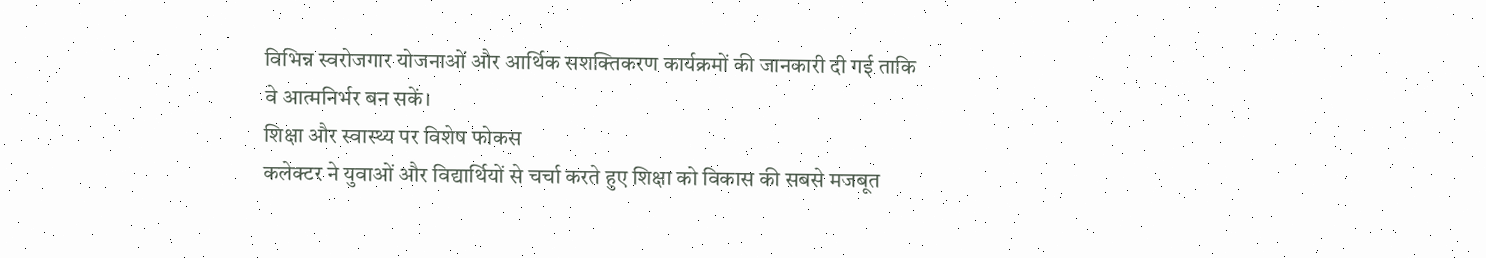विभिन्न स्वरोजगार योजनाओं और आर्थिक सशक्तिकरण कार्यक्रमों की जानकारी दी गई ताकि वे आत्मनिर्भर बन सकें।
शिक्षा और स्वास्थ्य पर विशेष फोकस
कलेक्टर ने युवाओं और विद्यार्थियों से चर्चा करते हुए शिक्षा को विकास की सबसे मजबूत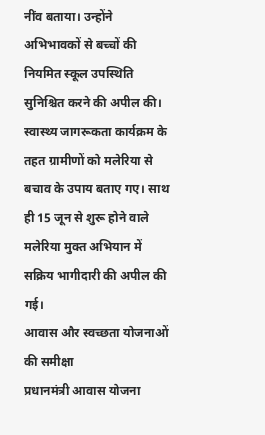नींव बताया। उन्होंने अभिभावकों से बच्चों की नियमित स्कूल उपस्थिति सुनिश्चित करने की अपील की।
स्वास्थ्य जागरूकता कार्यक्रम के तहत ग्रामीणों को मलेरिया से बचाव के उपाय बताए गए। साथ ही 15 जून से शुरू होने वाले मलेरिया मुक्त अभियान में सक्रिय भागीदारी की अपील की गई।
आवास और स्वच्छता योजनाओं की समीक्षा
प्रधानमंत्री आवास योजना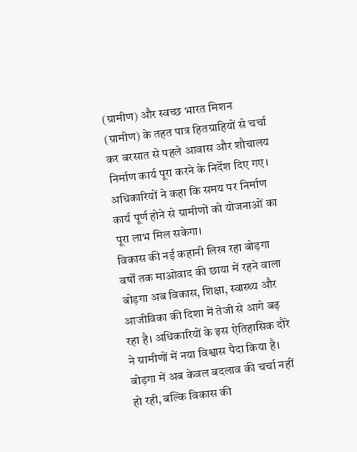(ग्रामीण) और स्वच्छ भारत मिशन (ग्रामीण) के तहत पात्र हितग्राहियों से चर्चा कर बरसात से पहले आवास और शौचालय निर्माण कार्य पूरा करने के निर्देश दिए गए।
अधिकारियों ने कहा कि समय पर निर्माण कार्य पूर्ण होने से ग्रामीणों को योजनाओं का पूरा लाभ मिल सकेगा।
विकास की नई कहानी लिख रहा बोड़गा
वर्षों तक माओवाद की छाया में रहने वाला बोड़गा अब विकास, शिक्षा, स्वास्थ्य और आजीविका की दिशा में तेजी से आगे बढ़ रहा है। अधिकारियों के इस ऐतिहासिक दौरे ने ग्रामीणों में नया विश्वास पैदा किया है।
बोड़गा में अब केवल बदलाव की चर्चा नहीं हो रही, बल्कि विकास की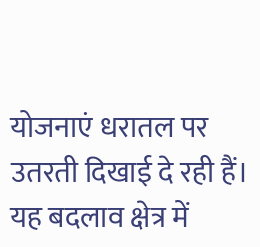योजनाएं धरातल पर उतरती दिखाई दे रही हैं। यह बदलाव क्षेत्र में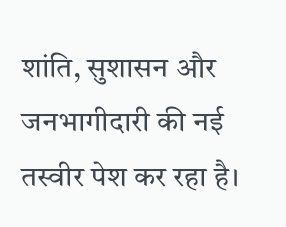शांति, सुशासन और जनभागीदारी की नई तस्वीर पेश कर रहा है।